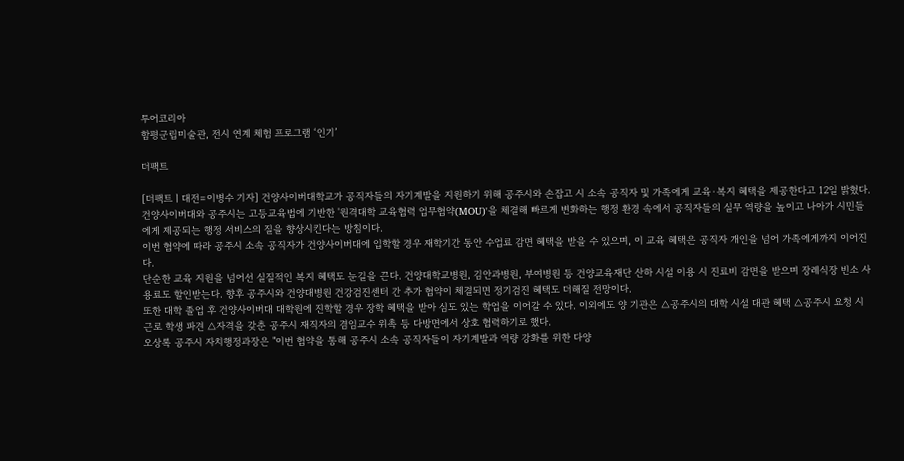투어코리아
함평군립미술관, 전시 연계 체험 프로그램 ‘인기’

더팩트

[더팩트ㅣ대전=이병수 기자] 건양사이버대학교가 공직자들의 자기계발을 지원하기 위해 공주시와 손잡고 시 소속 공직자 및 가족에게 교육·복지 혜택을 제공한다고 12일 밝혔다.
건양사이버대와 공주시는 고등교육법에 기반한 '원격대학 교육협력 업무협약(MOU)'을 체결해 빠르게 변화하는 행정 환경 속에서 공직자들의 실무 역량을 높이고 나아가 시민들에게 제공되는 행정 서비스의 질을 향상시킨다는 방침이다.
이번 협약에 따라 공주시 소속 공직자가 건양사이버대에 입학할 경우 재학기간 동안 수업료 감면 혜택을 받을 수 있으며, 이 교육 혜택은 공직자 개인을 넘어 가족에게까지 이어진다.
단순한 교육 지원을 넘어선 실질적인 복지 혜택도 눈길을 끈다. 건양대학교병원, 김안과병원, 부여병원 등 건양교육재단 산하 시설 이용 시 진료비 감면을 받으며 장례식장 빈소 사용료도 할인받는다. 향후 공주시와 건양대병원 건강검진센터 간 추가 협약이 체결되면 정기검진 혜택도 더해질 전망이다.
또한 대학 졸업 후 건양사이버대 대학원에 진학할 경우 장학 혜택을 받아 심도 있는 학업을 이어갈 수 있다. 이외에도 양 기관은 △공주시의 대학 시설 대관 혜택 △공주시 요청 시 근로 학생 파견 △자격을 갖춘 공주시 재직자의 겸임교수 위촉 등 다방면에서 상호 협력하기로 했다.
오상록 공주시 자치행정과장은 "이번 협약을 통해 공주시 소속 공직자들이 자기계발과 역량 강화를 위한 다양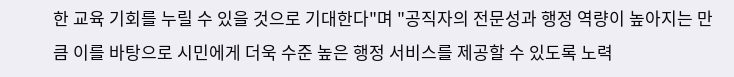한 교육 기회를 누릴 수 있을 것으로 기대한다"며 "공직자의 전문성과 행정 역량이 높아지는 만큼 이를 바탕으로 시민에게 더욱 수준 높은 행정 서비스를 제공할 수 있도록 노력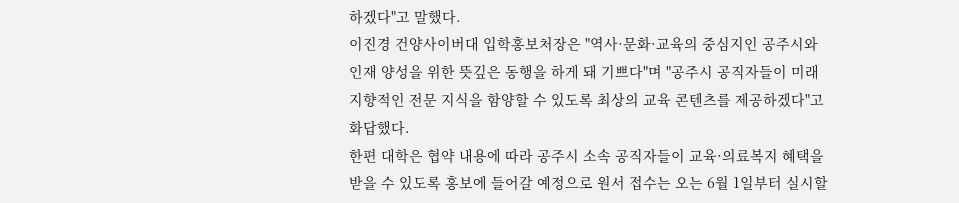하겠다"고 말했다.
이진경 건양사이버대 입학홍보처장은 "역사·문화·교육의 중심지인 공주시와 인재 양성을 위한 뜻깊은 동행을 하게 돼 기쁘다"며 "공주시 공직자들이 미래 지향적인 전문 지식을 함양할 수 있도록 최상의 교육 콘텐츠를 제공하겠다"고 화답했다.
한편 대학은 협약 내용에 따라 공주시 소속 공직자들이 교육·의료복지 혜택을 받을 수 있도록 홍보에 들어갈 예정으로 원서 접수는 오는 6월 1일부터 실시할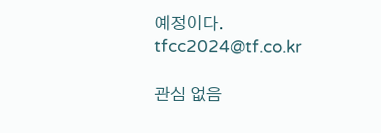예정이다.
tfcc2024@tf.co.kr

관심 없음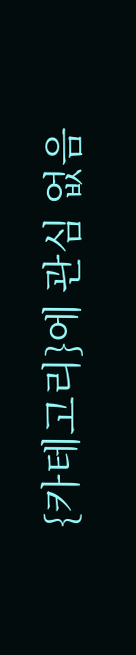{카테고리}에 관심 없음